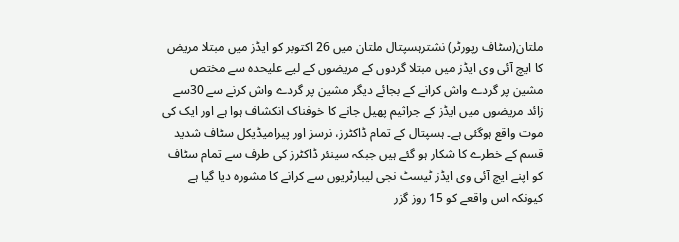ملتان(سٹاف رپورٹر) نشترہسپتال ملتان میں 26 اکتوبر کو ایڈز میں مبتلا مریض کا ایچ آئی وی ایڈز میں مبتلا گردوں کے مریضوں کے لیے علیحدہ سے مختص مشین پر گردے واش کرانے کے بجائے دیگر مشین پر گردے واش کرنے سے 30سے زائد مریضوں میں ایڈز کے جراثیم پھیل جانے کا خوفناک انکشاف ہوا ہے اور ایک کی موت واقع ہوگئی ہے۔ ہسپتال کے تمام ڈاکٹرز، نرسز اور پیرامیڈیکل سٹاف شدید قسم کے خطرے کا شکار ہو گئے ہیں جبکہ سینئر ڈاکٹرز کی طرف سے تمام سٹاف کو اپنے ایچ آئی وی ایڈز ٹیسٹ نجی لیبارٹریوں سے کرانے کا مشورہ دیا گیا ہے کیونکہ اس واقعے کو 15 روز گزر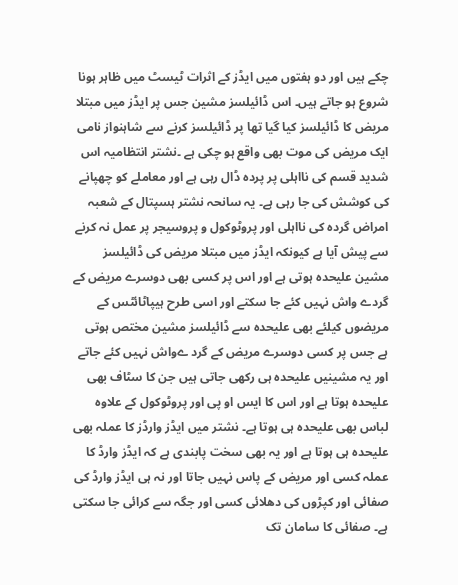چکے ہیں اور دو ہفتوں میں ایڈز کے اثرات ٹیسٹ میں ظاہر ہونا شروع ہو جاتے ہیں۔ اس ڈائیلسز مشین جس پر ایڈز میں مبتلا مریض کا ڈائیلسز کیا گیا تھا پر ڈائیلسز کرنے سے شاہنواز نامی ایک مریض کی موت بھی واقع ہو چکی ہے ۔نشتر انتظامیہ اس شدید قسم کی نااہلی پر پردہ ڈال رہی ہے اور معاملے کو چھپانے کی کوشش کی جا رہی ہے۔ یہ سانحہ نشتر ہسپتال کے شعبہ امراض گردہ کی نااہلی اور پروٹوکول و پروسیجر پر عمل نہ کرنے سے پیش آیا ہے کیونکہ ایڈز میں مبتلا مریض کی ڈائیلسز مشین علیحدہ ہوتی ہے اور اس پر کسی بھی دوسرے مریض کے گردے واش نہیں کئے جا سکتے اور اسی طرح ہیپاٹائٹس کے مریضوں کیلئے بھی علیحدہ سے ڈائیلسز مشین مختص ہوتی ہے جس پر کسی دوسرے مریض کے گرد ےواش نہیں کئے جاتے اور یہ مشینیں علیحدہ ہی رکھی جاتی ہیں جن کا سٹاف بھی علیحدہ ہوتا ہے اور اس کا ایس او پی اور پروٹوکول کے علاوہ لباس بھی علیحدہ ہی ہوتا ہے۔ نشتر میں ایڈز وارڈز کا عملہ بھی علیحدہ ہی ہوتا ہے اور یہ بھی سخت پابندی ہے کہ ایڈز وارڈ کا عملہ کسی اور مریض کے پاس نہیں جاتا اور نہ ہی ایڈز وارڈ کی صفائی اور کپڑوں کی دھلائی کسی اور جگہ سے کرائی جا سکتی ہے۔ صفائی کا سامان تک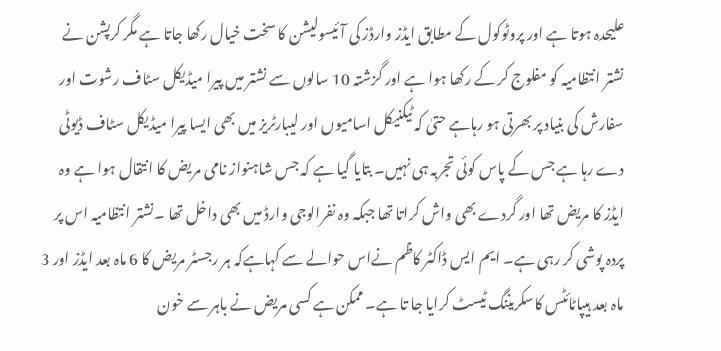علیحدہ ہوتا ہے اور پروٹوکول کے مطابق ایڈز وارڈز کی آئیسولیشن کا سخت خیال رکھا جاتا ہے مگر کرپشن نے نشتر انتظامیہ کو مفلوج کر کے رکھا ہوا ہے اور گزشتہ 10 سالوں سے نشتر میں پیرا میڈیکل سٹاف رشوت اور سفارش کی بنیاد پر بھرتی ہو رہاہے حتیٰ کہ ٹیکنیکل اسامیوں اور لیبارٹریز میں بھی ایسا پیرا میڈیکل سٹاف ڈیوٹی دے رہا ہے جس کے پاس کوئی تجربہ ہی نہیں۔ بتایا گیا ہے کہ جس شاہنواز نامی مریض کا انتقال ہوا ہے وہ ایڈز کا مریض تھا اور گردے بھی واش کراتا تھا جبکہ وہ نفرالوجی وارڈ میں بھی داخل تھا ۔نشتر انتظامیہ اس پر پردہ پوشی کر رہی ہے۔ ایم ایس ڈاکٹر کاظم نےاس حوالے سے کہاہےکہ ہر رجسٹر مریض کا 6 ماہ بعد ایڈز اور 3 ماہ بعد ہیپاٹائٹس کاسکریننگ ٹیسٹ کرایا جا تا ہے۔ ممکن ہے کسی مریض نے باہر سے خون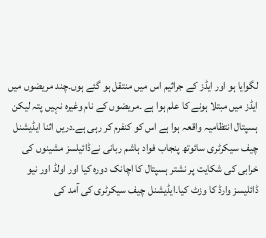لگوایا ہو اور ایڈز کے جراثیم اس میں منتقل ہو گئے ہوں۔چند مریضوں میں ایڈز میں مبتلا ہونے کا علم ہوا ہے ۔مریضوں کے نام وغیرہ نہیں پتہ لیکن ہسپتال انتظامیہ واقعہ ہوا ہے اس کو کنفرم کر رہی ہے۔دریں اثنا ایڈیشنل چیف سیکرٹری سائوتھ پنجاب فواد ہاشم ربانی نےڈائیلسز مشینوں کی خرابی کی شکایت پر نشتر ہسپتال کا اچانک دورہ کیا اور اولڈ اور نیو ڈائلیسز وارڈ کا وزٹ کیا۔ایڈیشنل چیف سیکرٹری کی آمد کی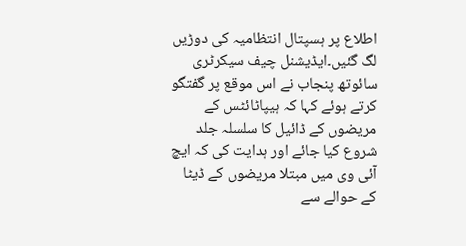اطلاع پر ہسپتال انتظامیہ کی دوڑیں لگ گئیں۔ایڈیشنل چیف سیکرٹری سائوتھ پنجاب نے اس موقع پر گفتگو کرتے ہوئے کہا کہ ہیپاٹائٹس کے مریضوں کے ڈائیل کا سلسلہ جلد شروع کیا جائے اور ہدایت کی کہ ایچ آئی وی میں مبتلا مریضوں کے ڈیٹا کے حوالے سے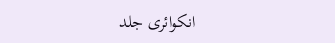انکوائری جلد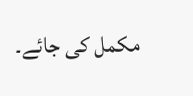مکمل کی جائے۔